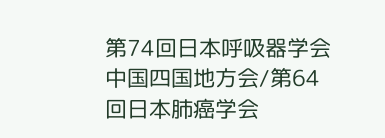第74回日本呼吸器学会中国四国地方会/第64回日本肺癌学会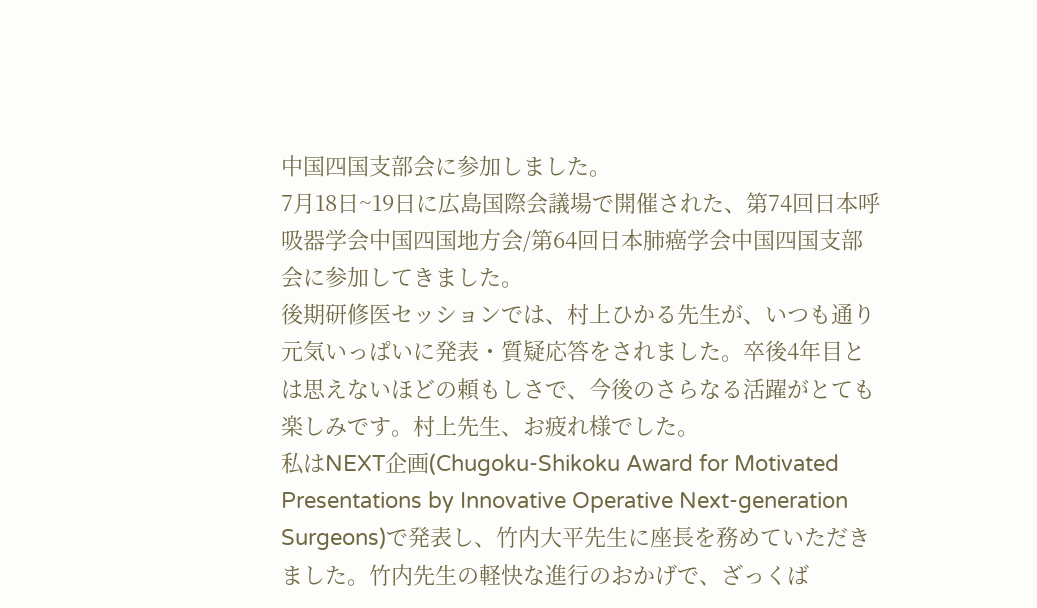中国四国支部会に参加しました。
7月18日~19日に広島国際会議場で開催された、第74回日本呼吸器学会中国四国地方会/第64回日本肺癌学会中国四国支部会に参加してきました。
後期研修医セッションでは、村上ひかる先生が、いつも通り元気いっぱいに発表・質疑応答をされました。卒後4年目とは思えないほどの頼もしさで、今後のさらなる活躍がとても楽しみです。村上先生、お疲れ様でした。
私はNEXT企画(Chugoku-Shikoku Award for Motivated Presentations by Innovative Operative Next-generation Surgeons)で発表し、竹内大平先生に座長を務めていただきました。竹内先生の軽快な進行のおかげで、ざっくば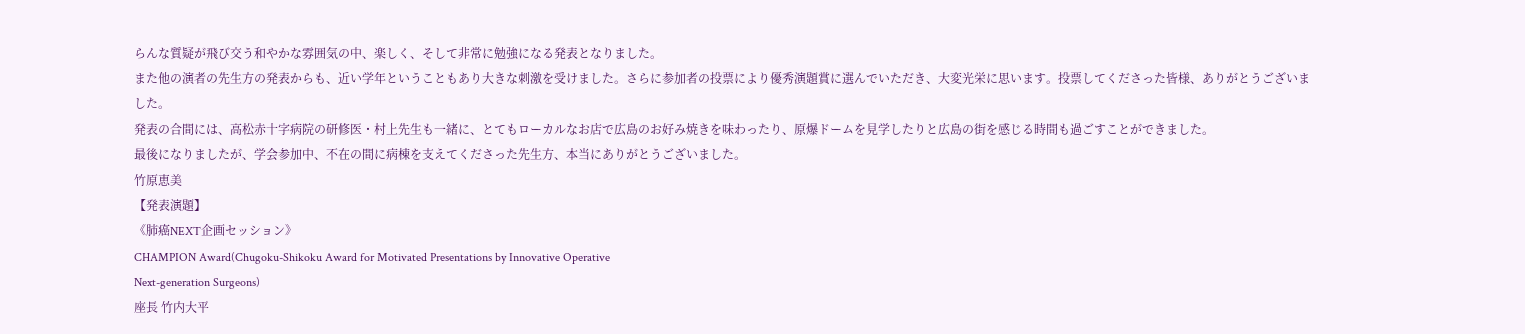らんな質疑が飛び交う和やかな雰囲気の中、楽しく、そして非常に勉強になる発表となりました。
また他の演者の先生方の発表からも、近い学年ということもあり大きな刺激を受けました。さらに参加者の投票により優秀演題賞に選んでいただき、大変光栄に思います。投票してくださった皆様、ありがとうございました。
発表の合間には、高松赤十字病院の研修医・村上先生も一緒に、とてもローカルなお店で広島のお好み焼きを味わったり、原爆ドームを見学したりと広島の街を感じる時間も過ごすことができました。
最後になりましたが、学会参加中、不在の間に病棟を支えてくださった先生方、本当にありがとうございました。
竹原恵美
【発表演題】
《肺癌NEXT企画セッション》
CHAMPION Award(Chugoku-Shikoku Award for Motivated Presentations by Innovative Operative
Next-generation Surgeons)
座長 竹内大平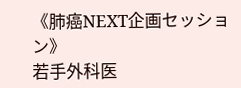《肺癌NEXT企画セッション》
若手外科医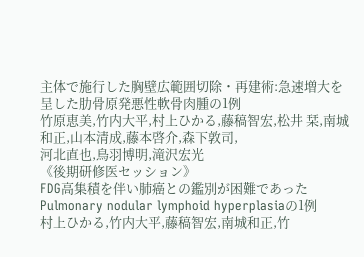主体で施行した胸壁広範囲切除・再建術:急速増大を呈した肋骨原発悪性軟骨肉腫の1例
竹原恵美,竹内大平,村上ひかる,藤稿智宏,松井 栞,南城和正,山本清成,藤本啓介,森下敦司,
河北直也,鳥羽博明,滝沢宏光
《後期研修医セッション》
FDG高集積を伴い肺癌との鑑別が困難であったPulmonary nodular lymphoid hyperplasiaの1例
村上ひかる,竹内大平,藤稿智宏,南城和正,竹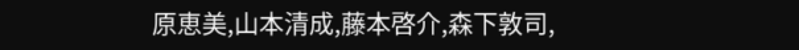原恵美,山本清成,藤本啓介,森下敦司,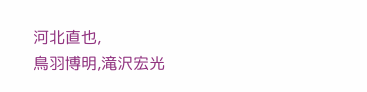河北直也,
鳥羽博明,滝沢宏光